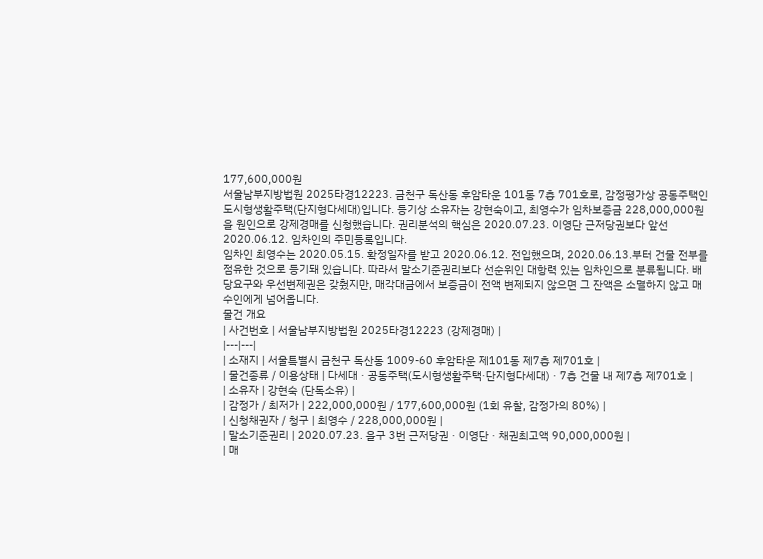177,600,000원
서울남부지방법원 2025타경12223. 금천구 독산동 후암타운 101동 7층 701호로, 감정평가상 공동주택인 도시형생활주택(단지형다세대)입니다. 등기상 소유자는 강현숙이고, 최영수가 임차보증금 228,000,000원을 원인으로 강제경매를 신청했습니다. 권리분석의 핵심은 2020.07.23. 이영단 근저당권보다 앞선 2020.06.12. 임차인의 주민등록입니다.
임차인 최영수는 2020.05.15. 확정일자를 받고 2020.06.12. 전입했으며, 2020.06.13.부터 건물 전부를 점유한 것으로 등기돼 있습니다. 따라서 말소기준권리보다 선순위인 대항력 있는 임차인으로 분류됩니다. 배당요구와 우선변제권은 갖췄지만, 매각대금에서 보증금이 전액 변제되지 않으면 그 잔액은 소멸하지 않고 매수인에게 넘어옵니다.
물건 개요
| 사건번호 | 서울남부지방법원 2025타경12223 (강제경매) |
|---|---|
| 소재지 | 서울특별시 금천구 독산동 1009-60 후암타운 제101동 제7층 제701호 |
| 물건종류 / 이용상태 | 다세대 · 공동주택(도시형생활주택·단지형다세대) · 7층 건물 내 제7층 제701호 |
| 소유자 | 강현숙 (단독소유) |
| 감정가 / 최저가 | 222,000,000원 / 177,600,000원 (1회 유찰, 감정가의 80%) |
| 신청채권자 / 청구 | 최영수 / 228,000,000원 |
| 말소기준권리 | 2020.07.23. 을구 3번 근저당권 · 이영단 · 채권최고액 90,000,000원 |
| 매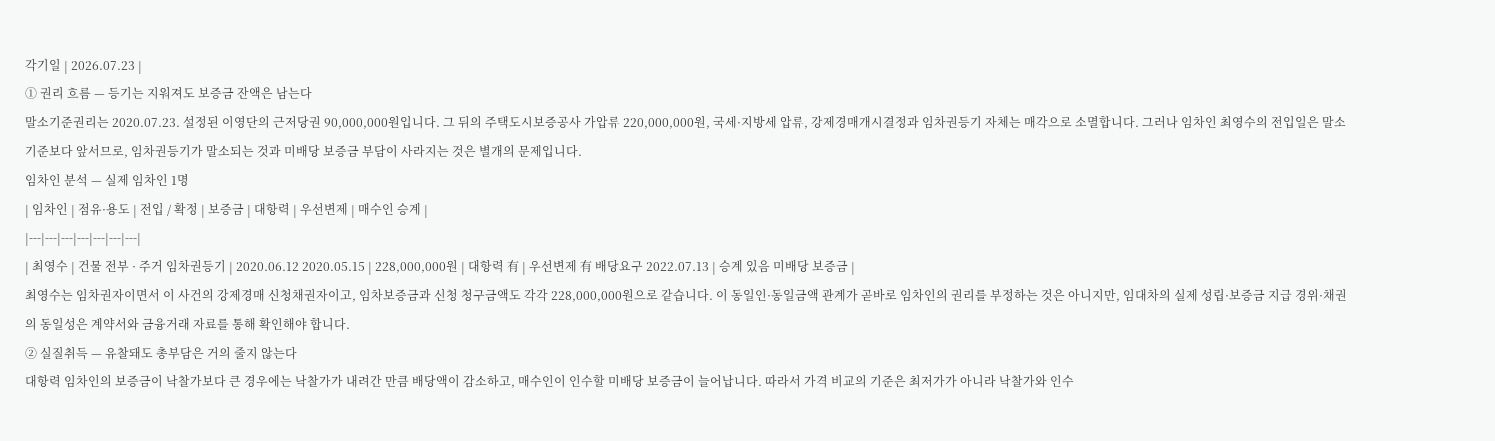각기일 | 2026.07.23 |
① 권리 흐름 — 등기는 지워져도 보증금 잔액은 남는다
말소기준권리는 2020.07.23. 설정된 이영단의 근저당권 90,000,000원입니다. 그 뒤의 주택도시보증공사 가압류 220,000,000원, 국세·지방세 압류, 강제경매개시결정과 임차권등기 자체는 매각으로 소멸합니다. 그러나 임차인 최영수의 전입일은 말소기준보다 앞서므로, 임차권등기가 말소되는 것과 미배당 보증금 부담이 사라지는 것은 별개의 문제입니다.
임차인 분석 — 실제 임차인 1명
| 임차인 | 점유·용도 | 전입 / 확정 | 보증금 | 대항력 | 우선변제 | 매수인 승계 |
|---|---|---|---|---|---|---|
| 최영수 | 건물 전부 · 주거 임차권등기 | 2020.06.12 2020.05.15 | 228,000,000원 | 대항력 有 | 우선변제 有 배당요구 2022.07.13 | 승계 있음 미배당 보증금 |
최영수는 임차권자이면서 이 사건의 강제경매 신청채권자이고, 임차보증금과 신청 청구금액도 각각 228,000,000원으로 같습니다. 이 동일인·동일금액 관계가 곧바로 임차인의 권리를 부정하는 것은 아니지만, 임대차의 실제 성립·보증금 지급 경위·채권의 동일성은 계약서와 금융거래 자료를 통해 확인해야 합니다.
② 실질취득 — 유찰돼도 총부담은 거의 줄지 않는다
대항력 임차인의 보증금이 낙찰가보다 큰 경우에는 낙찰가가 내려간 만큼 배당액이 감소하고, 매수인이 인수할 미배당 보증금이 늘어납니다. 따라서 가격 비교의 기준은 최저가가 아니라 낙찰가와 인수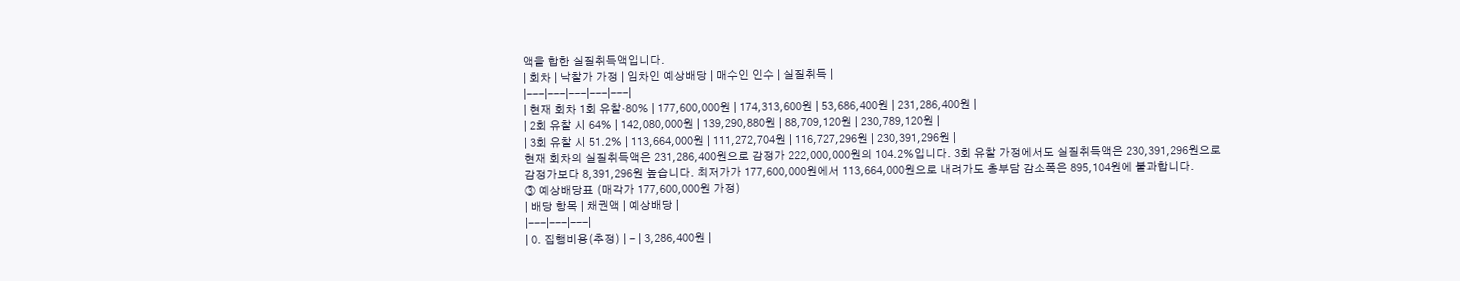액을 합한 실질취득액입니다.
| 회차 | 낙찰가 가정 | 임차인 예상배당 | 매수인 인수 | 실질취득 |
|---|---|---|---|---|
| 현재 회차 1회 유찰·80% | 177,600,000원 | 174,313,600원 | 53,686,400원 | 231,286,400원 |
| 2회 유찰 시 64% | 142,080,000원 | 139,290,880원 | 88,709,120원 | 230,789,120원 |
| 3회 유찰 시 51.2% | 113,664,000원 | 111,272,704원 | 116,727,296원 | 230,391,296원 |
현재 회차의 실질취득액은 231,286,400원으로 감정가 222,000,000원의 104.2%입니다. 3회 유찰 가정에서도 실질취득액은 230,391,296원으로 감정가보다 8,391,296원 높습니다. 최저가가 177,600,000원에서 113,664,000원으로 내려가도 총부담 감소폭은 895,104원에 불과합니다.
③ 예상배당표 (매각가 177,600,000원 가정)
| 배당 항목 | 채권액 | 예상배당 |
|---|---|---|
| 0. 집행비용(추정) | - | 3,286,400원 |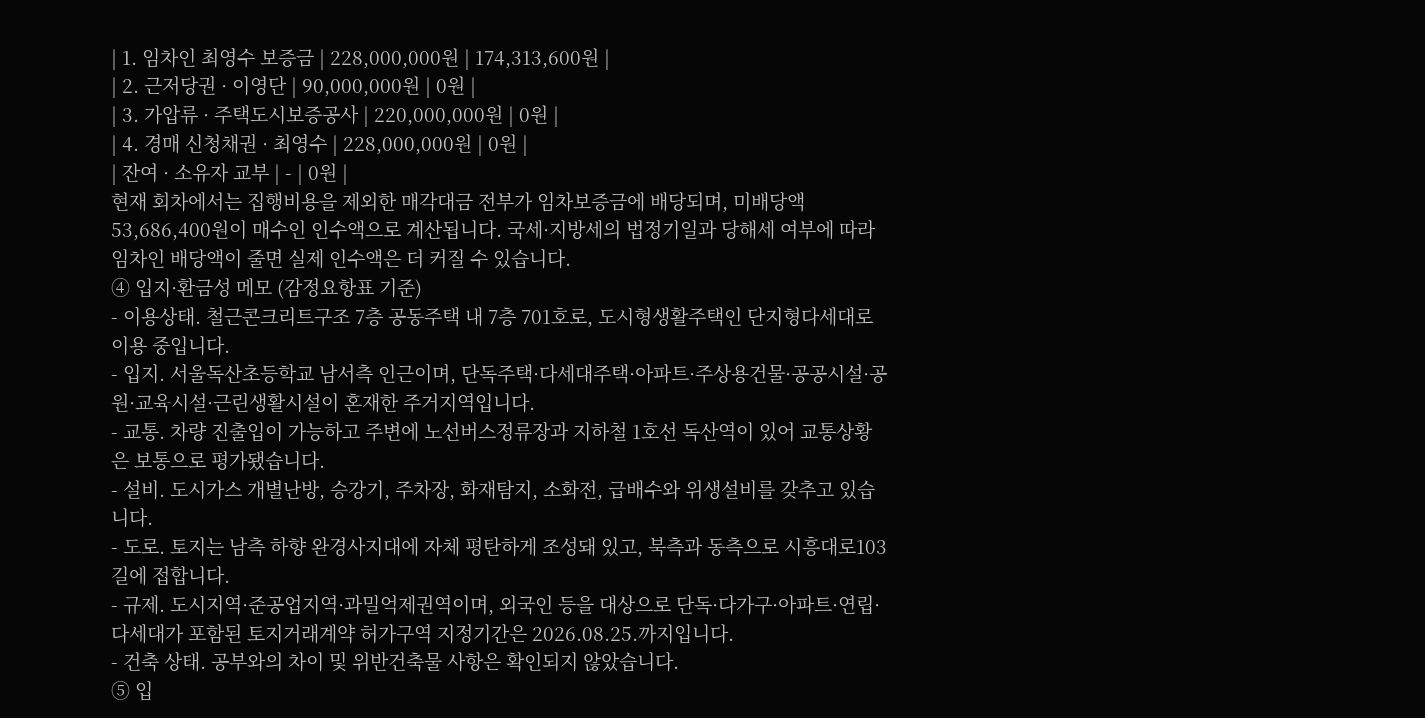| 1. 임차인 최영수 보증금 | 228,000,000원 | 174,313,600원 |
| 2. 근저당권 · 이영단 | 90,000,000원 | 0원 |
| 3. 가압류 · 주택도시보증공사 | 220,000,000원 | 0원 |
| 4. 경매 신청채권 · 최영수 | 228,000,000원 | 0원 |
| 잔여 · 소유자 교부 | - | 0원 |
현재 회차에서는 집행비용을 제외한 매각대금 전부가 임차보증금에 배당되며, 미배당액 53,686,400원이 매수인 인수액으로 계산됩니다. 국세·지방세의 법정기일과 당해세 여부에 따라 임차인 배당액이 줄면 실제 인수액은 더 커질 수 있습니다.
④ 입지·환금성 메모 (감정요항표 기준)
- 이용상태. 철근콘크리트구조 7층 공동주택 내 7층 701호로, 도시형생활주택인 단지형다세대로 이용 중입니다.
- 입지. 서울독산초등학교 남서측 인근이며, 단독주택·다세대주택·아파트·주상용건물·공공시설·공원·교육시설·근린생활시설이 혼재한 주거지역입니다.
- 교통. 차량 진출입이 가능하고 주변에 노선버스정류장과 지하철 1호선 독산역이 있어 교통상황은 보통으로 평가됐습니다.
- 설비. 도시가스 개별난방, 승강기, 주차장, 화재탐지, 소화전, 급배수와 위생설비를 갖추고 있습니다.
- 도로. 토지는 남측 하향 완경사지대에 자체 평탄하게 조성돼 있고, 북측과 동측으로 시흥대로103길에 접합니다.
- 규제. 도시지역·준공업지역·과밀억제권역이며, 외국인 등을 대상으로 단독·다가구·아파트·연립·다세대가 포함된 토지거래계약 허가구역 지정기간은 2026.08.25.까지입니다.
- 건축 상태. 공부와의 차이 및 위반건축물 사항은 확인되지 않았습니다.
⑤ 입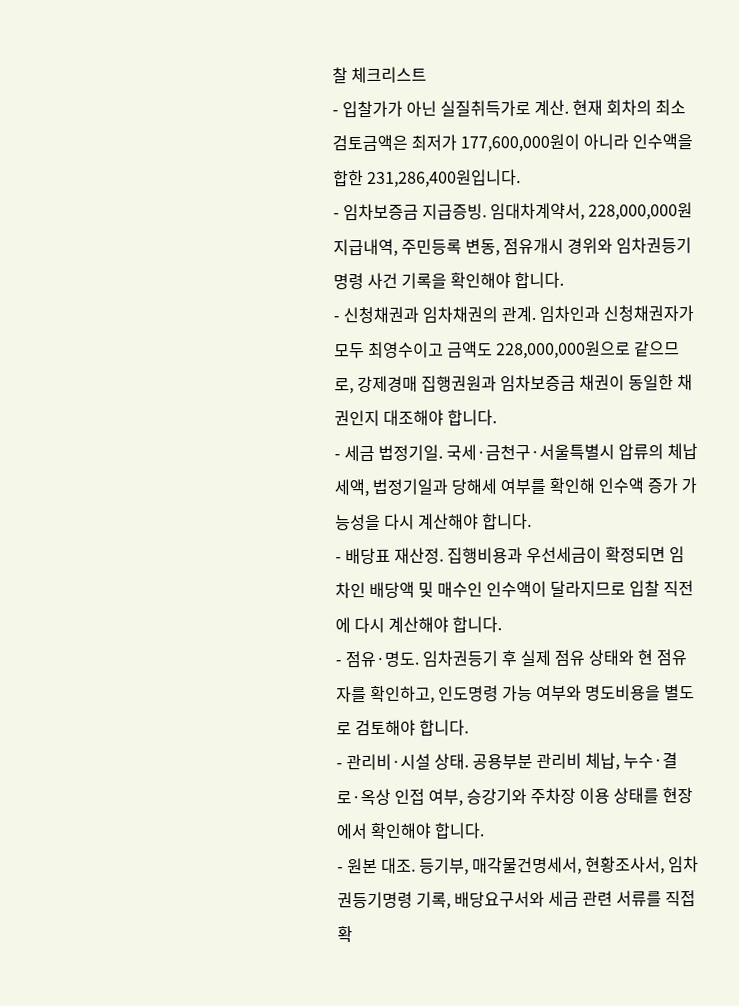찰 체크리스트
- 입찰가가 아닌 실질취득가로 계산. 현재 회차의 최소 검토금액은 최저가 177,600,000원이 아니라 인수액을 합한 231,286,400원입니다.
- 임차보증금 지급증빙. 임대차계약서, 228,000,000원 지급내역, 주민등록 변동, 점유개시 경위와 임차권등기명령 사건 기록을 확인해야 합니다.
- 신청채권과 임차채권의 관계. 임차인과 신청채권자가 모두 최영수이고 금액도 228,000,000원으로 같으므로, 강제경매 집행권원과 임차보증금 채권이 동일한 채권인지 대조해야 합니다.
- 세금 법정기일. 국세·금천구·서울특별시 압류의 체납세액, 법정기일과 당해세 여부를 확인해 인수액 증가 가능성을 다시 계산해야 합니다.
- 배당표 재산정. 집행비용과 우선세금이 확정되면 임차인 배당액 및 매수인 인수액이 달라지므로 입찰 직전에 다시 계산해야 합니다.
- 점유·명도. 임차권등기 후 실제 점유 상태와 현 점유자를 확인하고, 인도명령 가능 여부와 명도비용을 별도로 검토해야 합니다.
- 관리비·시설 상태. 공용부분 관리비 체납, 누수·결로·옥상 인접 여부, 승강기와 주차장 이용 상태를 현장에서 확인해야 합니다.
- 원본 대조. 등기부, 매각물건명세서, 현황조사서, 임차권등기명령 기록, 배당요구서와 세금 관련 서류를 직접 확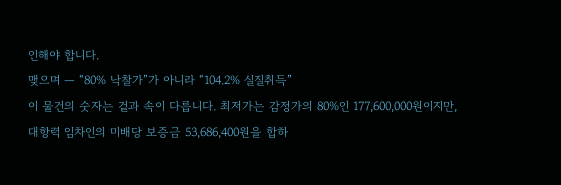인해야 합니다.
맺으며 — “80% 낙찰가”가 아니라 “104.2% 실질취득”
이 물건의 숫자는 겉과 속이 다릅니다. 최저가는 감정가의 80%인 177,600,000원이지만, 대항력 임차인의 미배당 보증금 53,686,400원을 합하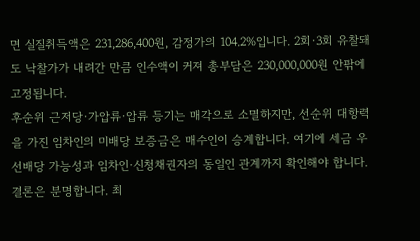면 실질취득액은 231,286,400원, 감정가의 104.2%입니다. 2회·3회 유찰돼도 낙찰가가 내려간 만큼 인수액이 커져 총부담은 230,000,000원 안팎에 고정됩니다.
후순위 근저당·가압류·압류 등기는 매각으로 소멸하지만, 선순위 대항력을 가진 임차인의 미배당 보증금은 매수인이 승계합니다. 여기에 세금 우선배당 가능성과 임차인·신청채권자의 동일인 관계까지 확인해야 합니다. 결론은 분명합니다. 최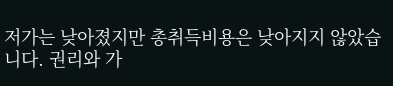저가는 낮아졌지만 총취득비용은 낮아지지 않았습니다. 권리와 가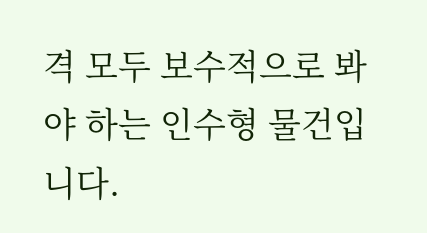격 모두 보수적으로 봐야 하는 인수형 물건입니다.